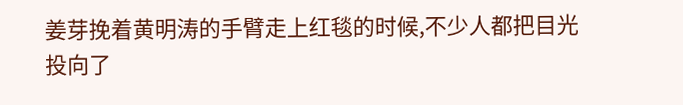姜芽挽着黄明涛的手臂走上红毯的时候,不少人都把目光投向了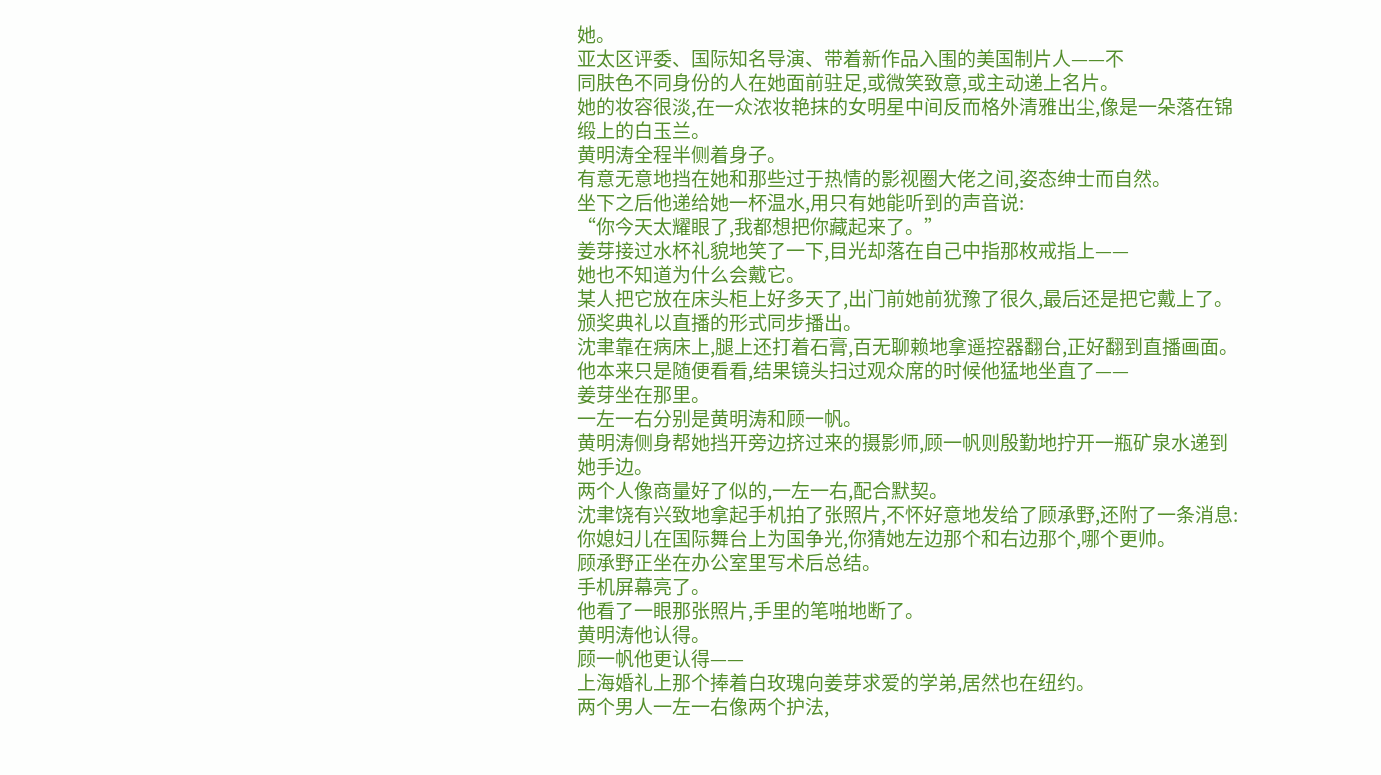她。
亚太区评委、国际知名导演、带着新作品入围的美国制片人——不
同肤色不同身份的人在她面前驻足,或微笑致意,或主动递上名片。
她的妆容很淡,在一众浓妆艳抹的女明星中间反而格外清雅出尘,像是一朵落在锦缎上的白玉兰。
黄明涛全程半侧着身子。
有意无意地挡在她和那些过于热情的影视圈大佬之间,姿态绅士而自然。
坐下之后他递给她一杯温水,用只有她能听到的声音说:
“你今天太耀眼了,我都想把你藏起来了。”
姜芽接过水杯礼貌地笑了一下,目光却落在自己中指那枚戒指上——
她也不知道为什么会戴它。
某人把它放在床头柜上好多天了,出门前她前犹豫了很久,最后还是把它戴上了。
颁奖典礼以直播的形式同步播出。
沈聿靠在病床上,腿上还打着石膏,百无聊赖地拿遥控器翻台,正好翻到直播画面。
他本来只是随便看看,结果镜头扫过观众席的时候他猛地坐直了——
姜芽坐在那里。
一左一右分别是黄明涛和顾一帆。
黄明涛侧身帮她挡开旁边挤过来的摄影师,顾一帆则殷勤地拧开一瓶矿泉水递到她手边。
两个人像商量好了似的,一左一右,配合默契。
沈聿饶有兴致地拿起手机拍了张照片,不怀好意地发给了顾承野,还附了一条消息:
你媳妇儿在国际舞台上为国争光,你猜她左边那个和右边那个,哪个更帅。
顾承野正坐在办公室里写术后总结。
手机屏幕亮了。
他看了一眼那张照片,手里的笔啪地断了。
黄明涛他认得。
顾一帆他更认得——
上海婚礼上那个捧着白玫瑰向姜芽求爱的学弟,居然也在纽约。
两个男人一左一右像两个护法,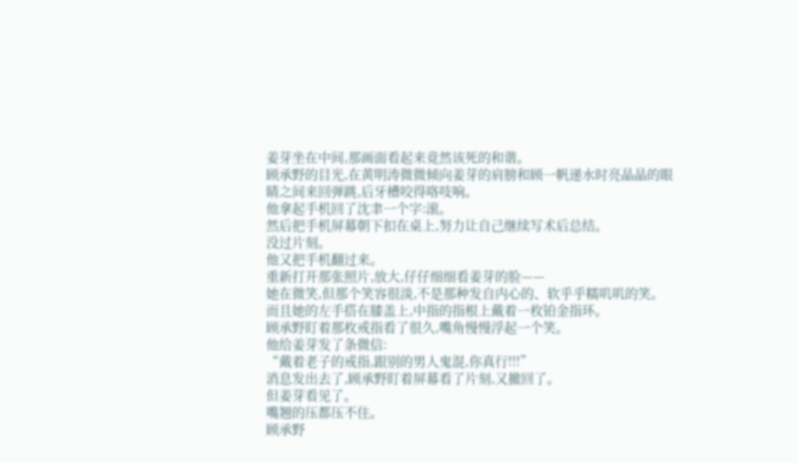姜芽坐在中间,那画面看起来竟然该死的和谐。
顾承野的目光,在黄明涛微微倾向姜芽的肩膀和顾一帆递水时亮晶晶的眼睛之间来回弹跳,后牙槽咬得咯吱响。
他拿起手机回了沈聿一个字:滚。
然后把手机屏幕朝下扣在桌上,努力让自己继续写术后总结。
没过片刻。
他又把手机翻过来。
重新打开那张照片,放大,仔仔细细看姜芽的脸——
她在微笑,但那个笑容很淡,不是那种发自内心的、软乎乎糯叽叽的笑。
而且她的左手搭在膝盖上,中指的指根上戴着一枚铂金指环。
顾承野盯着那枚戒指看了很久,嘴角慢慢浮起一个笑。
他给姜芽发了条微信:
“戴着老子的戒指,跟别的男人鬼混,你真行!!!”
消息发出去了,顾承野盯着屏幕看了片刻,又撤回了。
但姜芽看见了。
嘴翘的压都压不住。
顾承野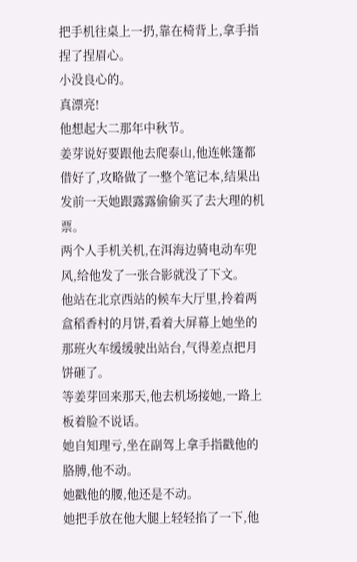把手机往桌上一扔,靠在椅背上,拿手指捏了捏眉心。
小没良心的。
真漂亮!
他想起大二那年中秋节。
姜芽说好要跟他去爬泰山,他连帐篷都借好了,攻略做了一整个笔记本,结果出发前一天她跟露露偷偷买了去大理的机票。
两个人手机关机,在洱海边骑电动车兜风,给他发了一张合影就没了下文。
他站在北京西站的候车大厅里,拎着两盒稻香村的月饼,看着大屏幕上她坐的那班火车缓缓驶出站台,气得差点把月饼砸了。
等姜芽回来那天,他去机场接她,一路上板着脸不说话。
她自知理亏,坐在副驾上拿手指戳他的胳膊,他不动。
她戳他的腰,他还是不动。
她把手放在他大腿上轻轻掐了一下,他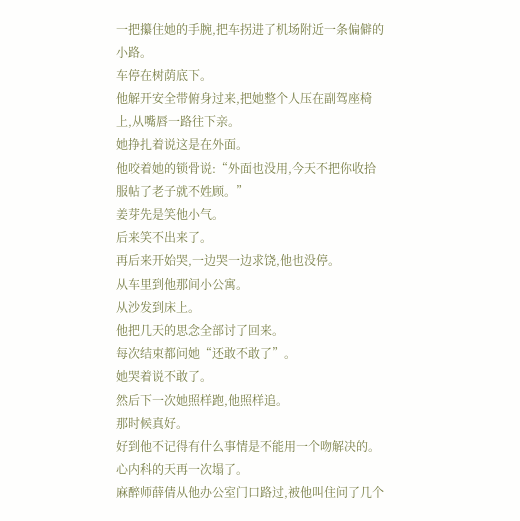一把攥住她的手腕,把车拐进了机场附近一条偏僻的小路。
车停在树荫底下。
他解开安全带俯身过来,把她整个人压在副驾座椅上,从嘴唇一路往下亲。
她挣扎着说这是在外面。
他咬着她的锁骨说:“外面也没用,今天不把你收拾服帖了老子就不姓顾。”
姜芽先是笑他小气。
后来笑不出来了。
再后来开始哭,一边哭一边求饶,他也没停。
从车里到他那间小公寓。
从沙发到床上。
他把几天的思念全部讨了回来。
每次结束都问她“还敢不敢了”。
她哭着说不敢了。
然后下一次她照样跑,他照样追。
那时候真好。
好到他不记得有什么事情是不能用一个吻解决的。
心内科的天再一次塌了。
麻醉师薛倩从他办公室门口路过,被他叫住问了几个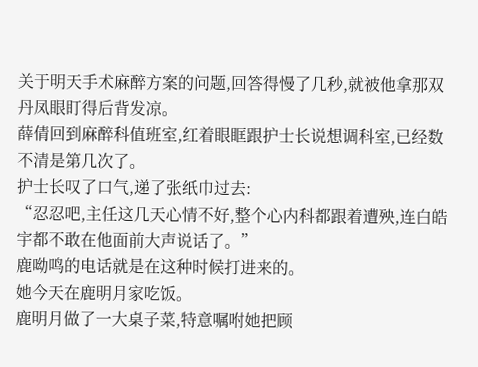关于明天手术麻醉方案的问题,回答得慢了几秒,就被他拿那双丹凤眼盯得后背发凉。
薛倩回到麻醉科值班室,红着眼眶跟护士长说想调科室,已经数不清是第几次了。
护士长叹了口气,递了张纸巾过去:
“忍忍吧,主任这几天心情不好,整个心内科都跟着遭殃,连白皓宇都不敢在他面前大声说话了。”
鹿呦鸣的电话就是在这种时候打进来的。
她今天在鹿明月家吃饭。
鹿明月做了一大桌子菜,特意嘱咐她把顾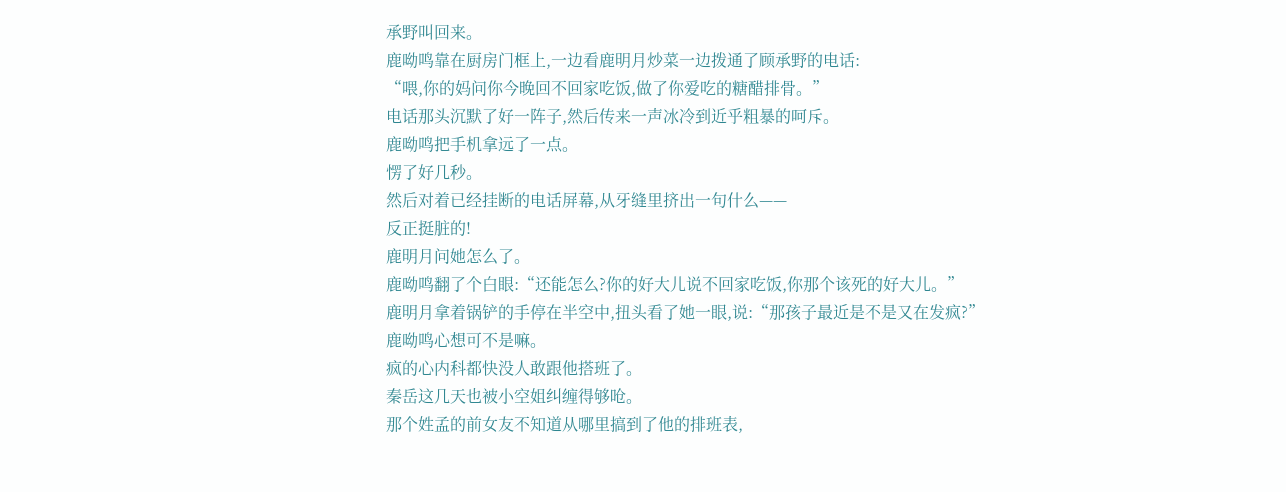承野叫回来。
鹿呦鸣靠在厨房门框上,一边看鹿明月炒菜一边拨通了顾承野的电话:
“喂,你的妈问你今晚回不回家吃饭,做了你爱吃的糖醋排骨。”
电话那头沉默了好一阵子,然后传来一声冰冷到近乎粗暴的呵斥。
鹿呦鸣把手机拿远了一点。
愣了好几秒。
然后对着已经挂断的电话屏幕,从牙缝里挤出一句什么——
反正挺脏的!
鹿明月问她怎么了。
鹿呦鸣翻了个白眼:“还能怎么?你的好大儿说不回家吃饭,你那个该死的好大儿。”
鹿明月拿着锅铲的手停在半空中,扭头看了她一眼,说:“那孩子最近是不是又在发疯?”
鹿呦鸣心想可不是嘛。
疯的心内科都快没人敢跟他搭班了。
秦岳这几天也被小空姐纠缠得够呛。
那个姓孟的前女友不知道从哪里搞到了他的排班表,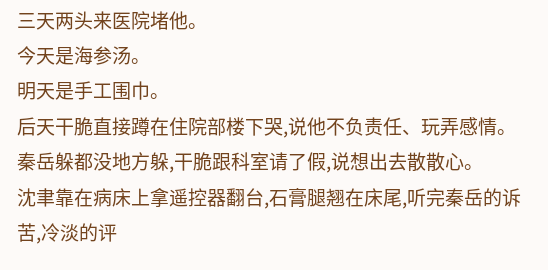三天两头来医院堵他。
今天是海参汤。
明天是手工围巾。
后天干脆直接蹲在住院部楼下哭,说他不负责任、玩弄感情。
秦岳躲都没地方躲,干脆跟科室请了假,说想出去散散心。
沈聿靠在病床上拿遥控器翻台,石膏腿翘在床尾,听完秦岳的诉苦,冷淡的评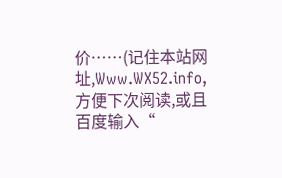价……(记住本站网址,Www.WX52.info,方便下次阅读,或且百度输入“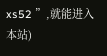xs52 ”,就能进入本站)